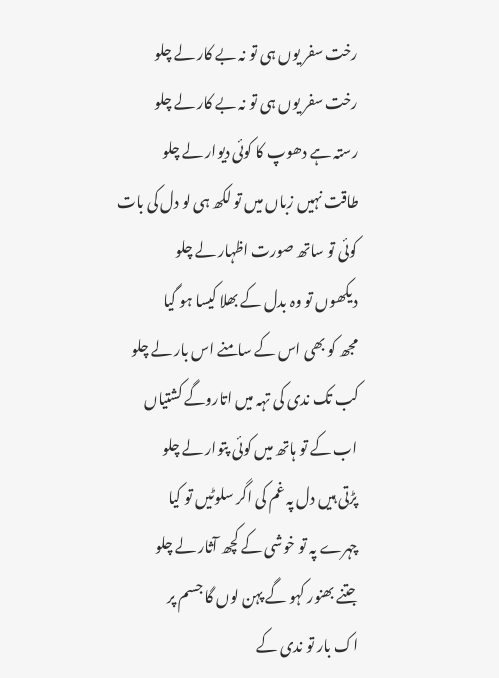رخت سفر یوں ہی تو نہ بے کار لے چلو
رخت سفر یوں ہی تو نہ بے کار لے چلو
رستہ ہے دھوپ کا کوئی دیوار لے چلو
طاقت نہیں زباں میں تو لکھ ہی لو دل کی بات
کوئی تو ساتھ صورت اظہار لے چلو
دیکھوں تو وہ بدل کے بھلا کیسا ہو گیا
مجھ کو بھی اس کے سامنے اس بار لے چلو
کب تک ندی کی تہہ میں اتاروگے کشتیاں
اب کے تو ہاتھ میں کوئی پتوار لے چلو
پڑتی ہیں دل پہ غم کی اگر سلوٹیں تو کیا
چہرے پہ تو خوشی کے کچھ آثار لے چلو
جتنے بھنور کہو گے پہن لوں گا جسم پر
اک بار تو ندی کے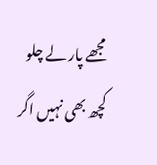مجھے پار لے چلو
کچھ بھی نہیں اگر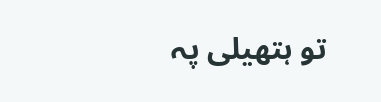تو ہتھیلی پہ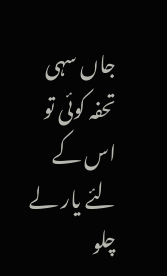جاں سہی
تحفہ کوئی تو اس کے لئے یار لے چلو